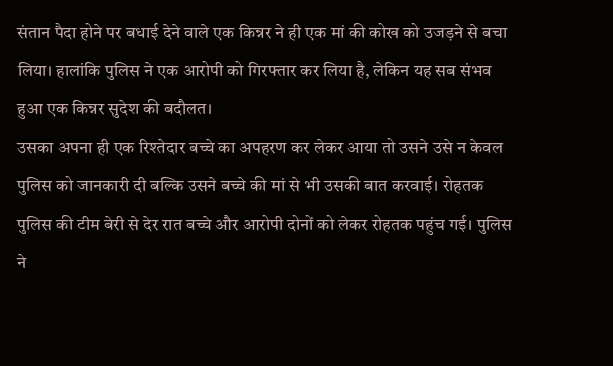संतान पैदा होने पर बधाई देने वाले एक किन्नर ने ही एक मां की कोख को उजड़ने से बचा लिया। हालांकि पुलिस ने एक आरोपी को गिरफ्तार कर लिया है, लेकिन यह सब संभव हुआ एक किन्नर सुदेश की बदौलत।
उसका अपना ही एक रिश्तेदार बच्चे का अपहरण कर लेकर आया तो उसने उसे न केवल पुलिस को जानकारी दी बल्कि उसने बच्चे की मां से भी उसकी बात करवाई। रोहतक पुलिस की टीम बेरी से देर रात बच्चे और आरोपी दोनों को लेकर रोहतक पहुंच गई। पुलिस ने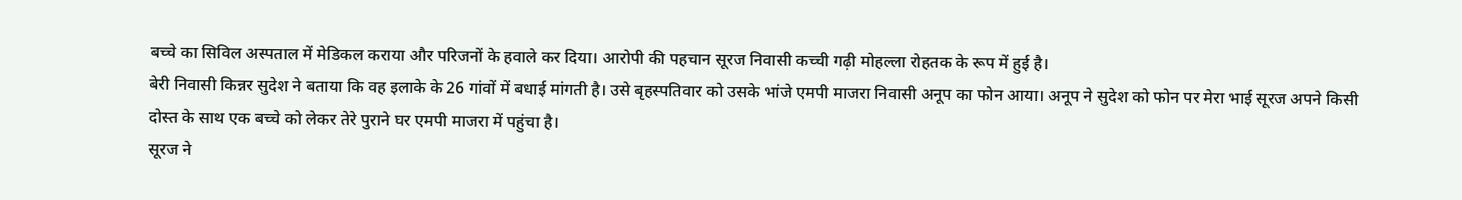बच्चे का सिविल अस्पताल में मेडिकल कराया और परिजनों के हवाले कर दिया। आरोपी की पहचान सूरज निवासी कच्ची गढ़ी मोहल्ला रोहतक के रूप में हुई है।
बेरी निवासी किन्नर सुदेश ने बताया कि वह इलाके के 26 गांवों में बधाई मांगती है। उसे बृहस्पतिवार को उसके भांजे एमपी माजरा निवासी अनूप का फोन आया। अनूप ने सुदेश को फोन पर मेरा भाई सूरज अपने किसी दोस्त के साथ एक बच्चे को लेकर तेरे पुराने घर एमपी माजरा में पहुंचा है।
सूरज ने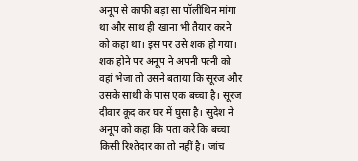अनूप से काफी बड़ा सा पॉलीथिन मांगा था और साथ ही खाना भी तैयार करने को कहा था। इस पर उसे शक हो गया। शक होने पर अनूप ने अपनी पत्नी को वहां भेजा तो उसने बताया कि सूरज और उसके साथी के पास एक बच्चा है। सूरज दीवार कूद कर घर में घुसा है। सुदेश ने अनूप को कहा कि पता करे कि बच्चा किसी रिश्तेदार का तो नहीं है। जांच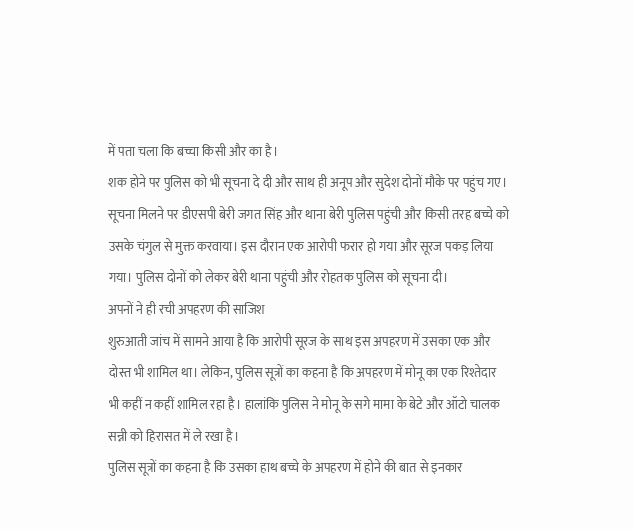में पता चला कि बच्चा किसी और का है।
शक होने पर पुलिस को भी सूचना दे दी और साथ ही अनूप और सुदेश दोनों मौके पर पहुंच गए। सूचना मिलने पर डीएसपी बेरी जगत सिंह और थाना बेरी पुलिस पहुंची और किसी तरह बच्चे को उसके चंगुल से मुक्त करवाया। इस दौरान एक आरोपी फरार हो गया और सूरज पकड़ लिया गया। पुलिस दोनों को लेकर बेरी थाना पहुंची और रोहतक पुलिस को सूचना दी।
अपनों ने ही रची अपहरण की साजिश
शुरुआती जांच में सामने आया है कि आरोपी सूरज के साथ इस अपहरण में उसका एक और दोस्त भी शामिल था। लेकिन, पुलिस सूत्रों का कहना है कि अपहरण में मोनू का एक रिश्तेदार भी कहीं न कहीं शामिल रहा है। हालांकि पुलिस ने मोनू के सगे मामा के बेटे और ऑटो चालक सन्नी को हिरासत में ले रखा है।
पुलिस सूत्रों का कहना है कि उसका हाथ बच्चे के अपहरण में होने की बात से इनकार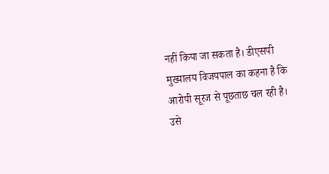नहीं किया जा सकता है। डीएसपी मुख्यालय विजयपाल का कहना है कि आरोपी सूरज से पूछताछ चल रही है। उसे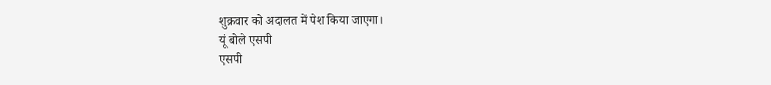शुक्रवार को अदालत में पेश किया जाएगा।
यूं बोले एसपी
एसपी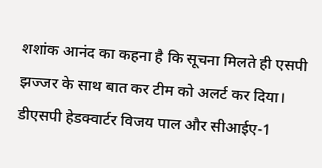शशांक आनंद का कहना है कि सूचना मिलते ही एसपी झज्जर के साथ बात कर टीम को अलर्ट कर दिया। डीएसपी हेडक्वार्टर विजय पाल और सीआईए-1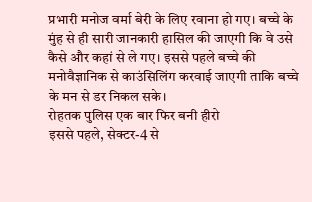प्रभारी मनोज वर्मा बेरी के लिए रवाना हो गए। बच्चे के मुंह से ही सारी जानकारी हासिल की जाएगी कि वे उसे कैसे और कहां से ले गए। इससे पहले बच्चे की मनोवैज्ञानिक से काउंसिलिंग करवाई जाएगी ताकि बच्चे के मन से डर निकल सके।
रोहतक पुलिस एक बार फिर बनी हीरो
इससे पहले, सेक्टर-4 से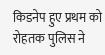किडनेप हुए प्रथम को रोहतक पुलिस ने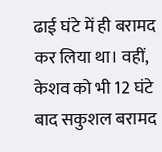ढाई घंटे में ही बरामद कर लिया था। वहीं, केशव को भी 12 घंटे बाद सकुशल बरामद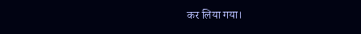कर लिया गया।